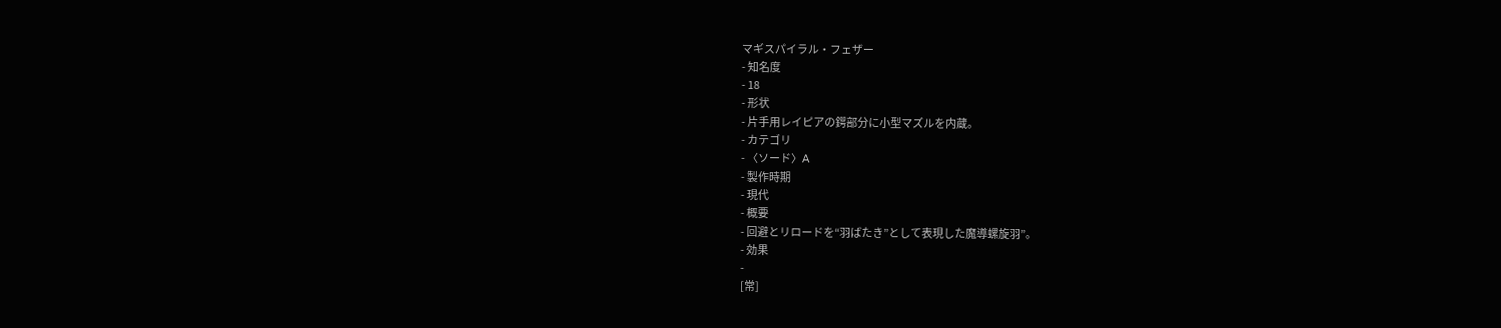マギスパイラル・フェザー
- 知名度
- 18
- 形状
- 片手用レイピアの鍔部分に小型マズルを内蔵。
- カテゴリ
- 〈ソード〉A
- 製作時期
- 現代
- 概要
- 回避とリロードを“羽ばたき”として表現した魔導螺旋羽”。
- 効果
-
[常]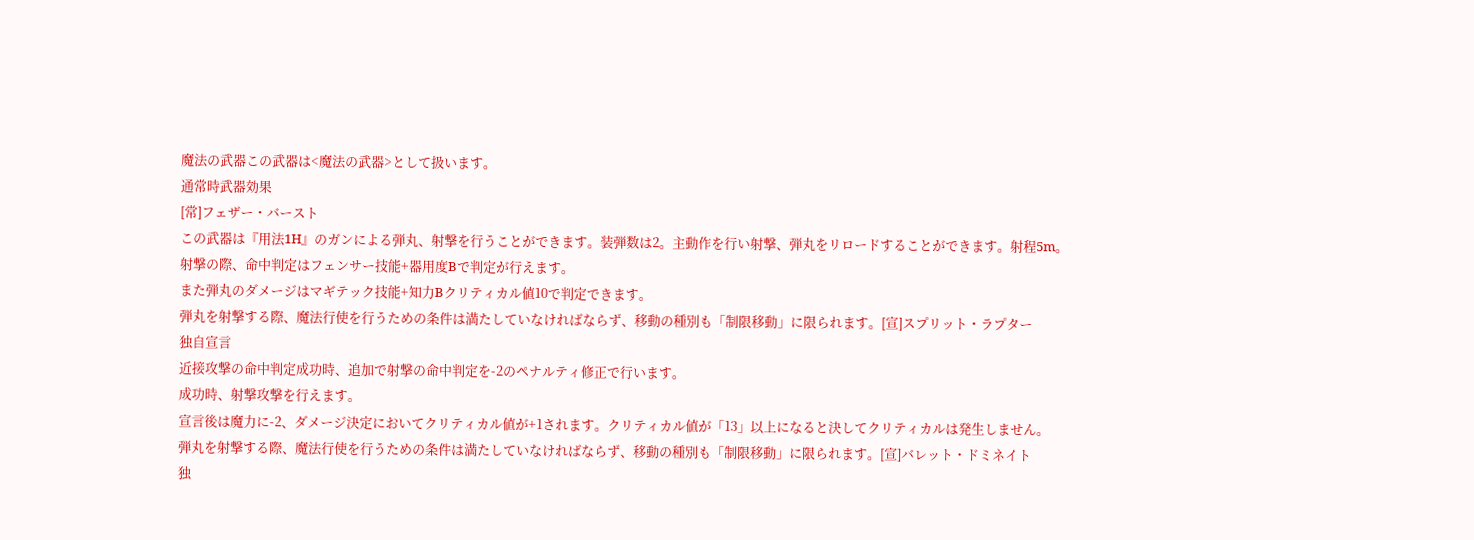魔法の武器この武器は<魔法の武器>として扱います。
通常時武器効果
[常]フェザー・バースト
この武器は『用法1H』のガンによる弾丸、射撃を行うことができます。装弾数は2。主動作を行い射撃、弾丸をリロードすることができます。射程5m。
射撃の際、命中判定はフェンサー技能+器用度Bで判定が行えます。
また弾丸のダメージはマギテック技能+知力Bクリティカル値10で判定できます。
弾丸を射撃する際、魔法行使を行うための条件は満たしていなければならず、移動の種別も「制限移動」に限られます。[宣]スプリット・ラプター
独自宣言
近接攻撃の命中判定成功時、追加で射撃の命中判定を-2のペナルティ修正で行います。
成功時、射撃攻撃を行えます。
宣言後は魔力に-2、ダメージ決定においてクリティカル値が+1されます。クリティカル値が「13」以上になると決してクリティカルは発生しません。
弾丸を射撃する際、魔法行使を行うための条件は満たしていなければならず、移動の種別も「制限移動」に限られます。[宣]バレット・ドミネイト
独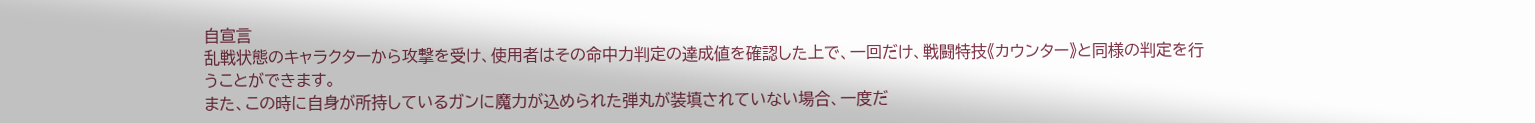自宣言
乱戦状態のキャラクターから攻撃を受け、使用者はその命中力判定の達成値を確認した上で、一回だけ、戦闘特技《カウンター》と同様の判定を行うことができます。
また、この時に自身が所持しているガンに魔力が込められた弾丸が装填されていない場合、一度だ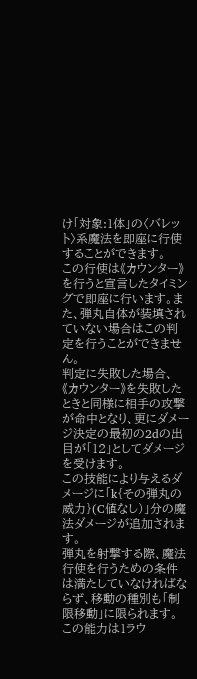け「対象:1体」の〈バレット〉系魔法を即座に行使することができます。
この行使は《カウンター》を行うと宣言したタイミングで即座に行います。また、弾丸自体が装填されていない場合はこの判定を行うことができません。
判定に失敗した場合、《カウンター》を失敗したときと同様に相手の攻撃が命中となり、更にダメージ決定の最初の2dの出目が「12」としてダメージを受けます。
この技能により与えるダメージに「k{その弾丸の威力}(C値なし)」分の魔法ダメージが追加されます。
弾丸を射撃する際、魔法行使を行うための条件は満たしていなければならず、移動の種別も「制限移動」に限られます。
この能力は1ラウ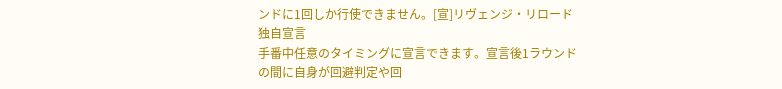ンドに1回しか行使できません。[宣]リヴェンジ・リロード
独自宣言
手番中任意のタイミングに宣言できます。宣言後1ラウンドの間に自身が回避判定や回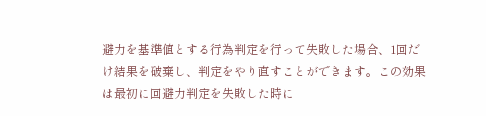避力を基準値とする行為判定を行って失敗した場合、1回だけ結果を破棄し、判定をやり直すことができます。この効果は最初に回避力判定を失敗した時に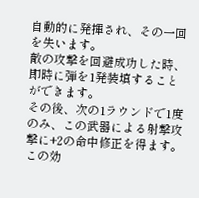自動的に発揮され、その一回を失います。
敵の攻撃を回避成功した時、即時に弾を1発装填することができます。
その後、次の1ラウンドで1度のみ、この武器による射撃攻撃に+2の命中修正を得ます。
この効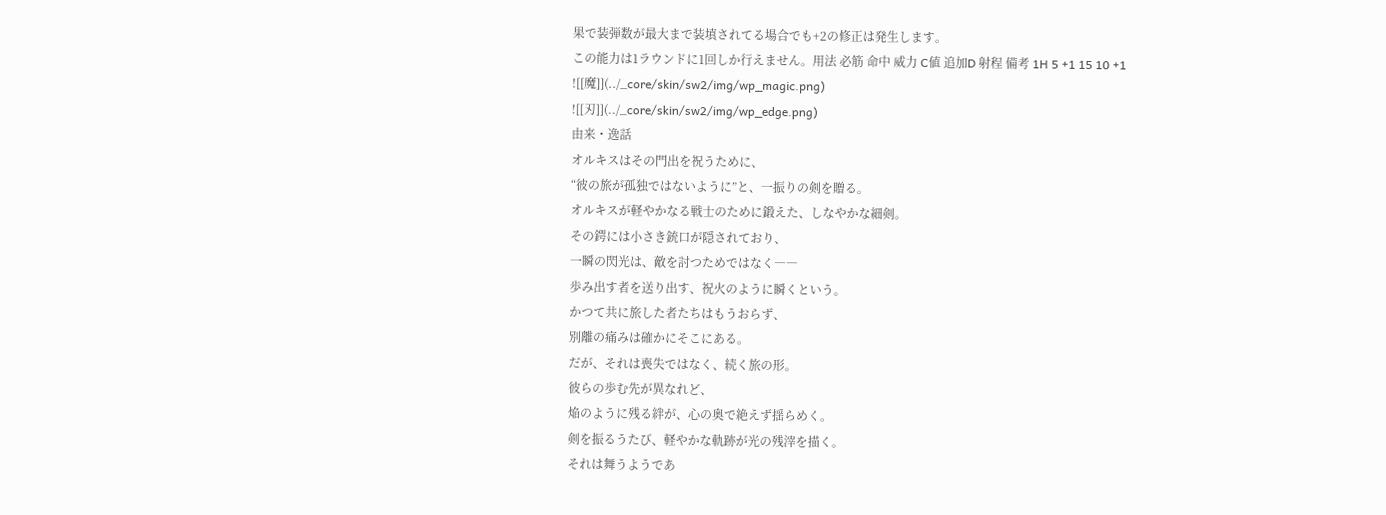果で装弾数が最大まで装填されてる場合でも+2の修正は発生します。
この能力は1ラウンドに1回しか行えません。用法 必筋 命中 威力 C値 追加D 射程 備考 1H 5 +1 15 10 +1 ![[魔]](../_core/skin/sw2/img/wp_magic.png)
![[刃]](../_core/skin/sw2/img/wp_edge.png)
由来・逸話
オルキスはその門出を祝うために、
“彼の旅が孤独ではないように”と、一振りの剣を贈る。
オルキスが軽やかなる戦士のために鍛えた、しなやかな細剣。
その鍔には小さき銃口が隠されており、
一瞬の閃光は、敵を討つためではなく――
歩み出す者を送り出す、祝火のように瞬くという。
かつて共に旅した者たちはもうおらず、
別離の痛みは確かにそこにある。
だが、それは喪失ではなく、続く旅の形。
彼らの歩む先が異なれど、
焔のように残る絆が、心の奥で絶えず揺らめく。
剣を振るうたび、軽やかな軌跡が光の残滓を描く。
それは舞うようであ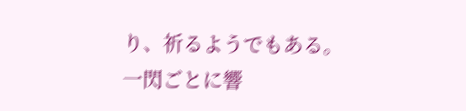り、祈るようでもある。
一閃ごとに響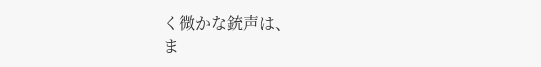く微かな銃声は、
ま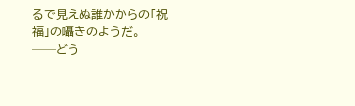るで見えぬ誰かからの「祝福」の囁きのようだ。
──どう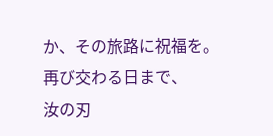か、その旅路に祝福を。
再び交わる日まで、
汝の刃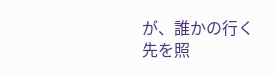が、誰かの行く先を照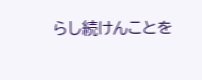らし続けんことを